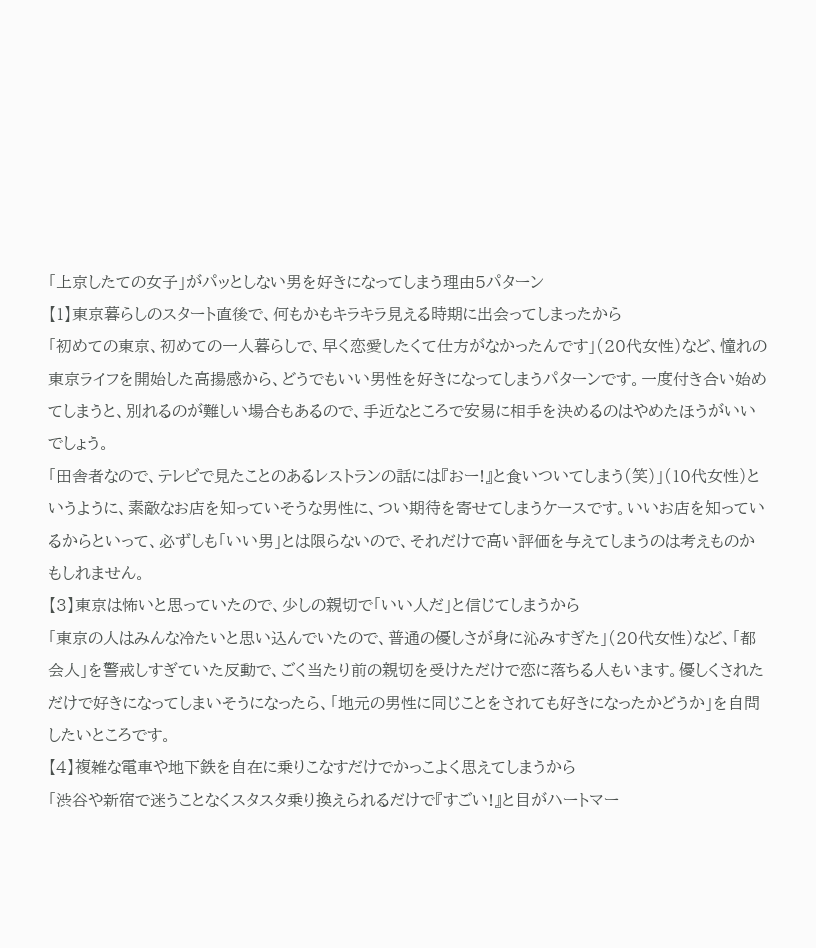「上京したての女子」がパッとしない男を好きになってしまう理由5パターン
【1】東京暮らしのスタート直後で、何もかもキラキラ見える時期に出会ってしまったから
「初めての東京、初めての一人暮らしで、早く恋愛したくて仕方がなかったんです」(20代女性)など、憧れの東京ライフを開始した高揚感から、どうでもいい男性を好きになってしまうパターンです。一度付き合い始めてしまうと、別れるのが難しい場合もあるので、手近なところで安易に相手を決めるのはやめたほうがいいでしょう。
「田舎者なので、テレビで見たことのあるレストランの話には『おー!』と食いついてしまう(笑)」(10代女性)というように、素敵なお店を知っていそうな男性に、つい期待を寄せてしまうケースです。いいお店を知っているからといって、必ずしも「いい男」とは限らないので、それだけで高い評価を与えてしまうのは考えものかもしれません。
【3】東京は怖いと思っていたので、少しの親切で「いい人だ」と信じてしまうから
「東京の人はみんな冷たいと思い込んでいたので、普通の優しさが身に沁みすぎた」(20代女性)など、「都会人」を警戒しすぎていた反動で、ごく当たり前の親切を受けただけで恋に落ちる人もいます。優しくされただけで好きになってしまいそうになったら、「地元の男性に同じことをされても好きになったかどうか」を自問したいところです。
【4】複雑な電車や地下鉄を自在に乗りこなすだけでかっこよく思えてしまうから
「渋谷や新宿で迷うことなくスタスタ乗り換えられるだけで『すごい!』と目がハートマー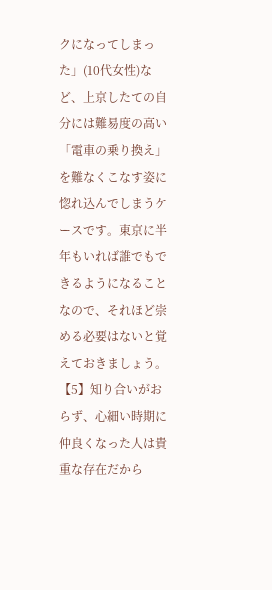クになってしまった」(10代女性)など、上京したての自分には難易度の高い「電車の乗り換え」を難なくこなす姿に惚れ込んでしまうケースです。東京に半年もいれば誰でもできるようになることなので、それほど崇める必要はないと覚えておきましょう。
【5】知り合いがおらず、心細い時期に仲良くなった人は貴重な存在だから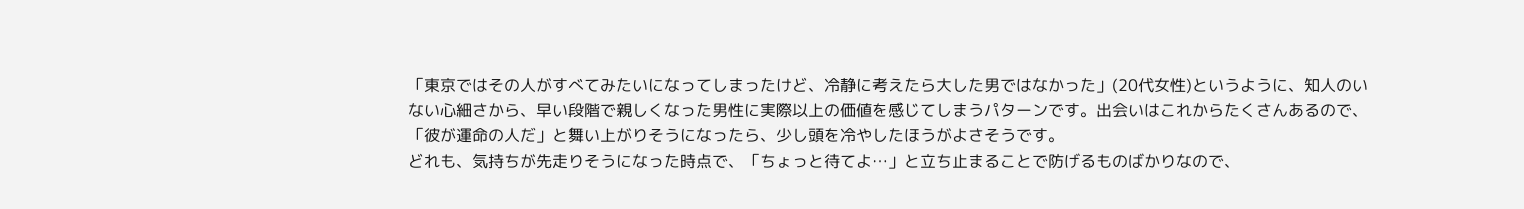「東京ではその人がすべてみたいになってしまったけど、冷静に考えたら大した男ではなかった」(20代女性)というように、知人のいない心細さから、早い段階で親しくなった男性に実際以上の価値を感じてしまうパターンです。出会いはこれからたくさんあるので、「彼が運命の人だ」と舞い上がりそうになったら、少し頭を冷やしたほうがよさそうです。
どれも、気持ちが先走りそうになった時点で、「ちょっと待てよ…」と立ち止まることで防げるものばかりなので、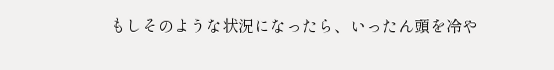もしそのような状況になったら、いったん頭を冷や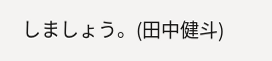しましょう。(田中健斗)